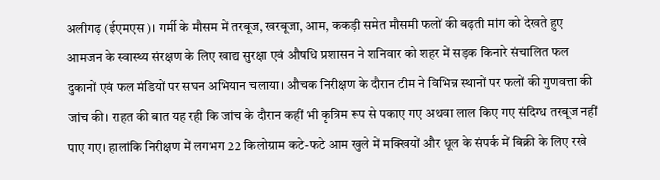अलीगढ़ (ईएमएस)। गर्मी के मौसम में तरबूज, खरबूजा, आम, ककड़ी समेत मौसमी फलों की बढ़ती मांग को देखते हुए आमजन के स्वास्थ्य संरक्षण के लिए खाद्य सुरक्षा एवं औषधि प्रशासन ने शनिवार को शहर में सड़क किनारे संचालित फल दुकानों एवं फल मंडियों पर सघन अभियान चलाया। औचक निरीक्षण के दौरान टीम ने विभिन्न स्थानों पर फलों की गुणवत्ता की जांच की। राहत की बात यह रही कि जांच के दौरान कहीं भी कृत्रिम रूप से पकाए गए अथवा लाल किए गए संदिग्ध तरबूज नहीं पाए गए। हालांकि निरीक्षण में लगभग 22 किलोग्राम कटे-फटे आम खुले में मक्खियों और धूल के संपर्क में बिक्री के लिए रखे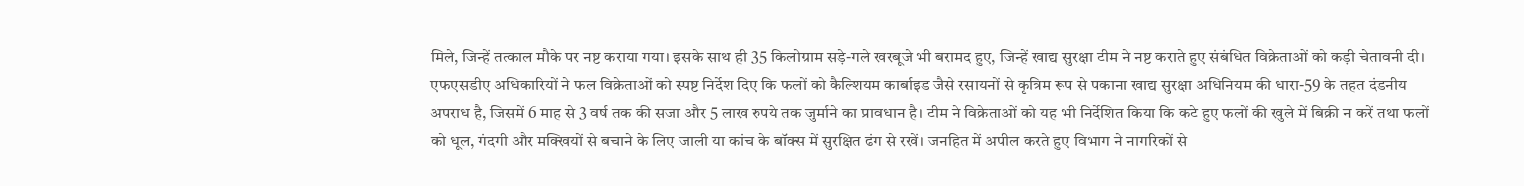मिले, जिन्हें तत्काल मौके पर नष्ट कराया गया। इसके साथ ही 35 किलोग्राम सड़े-गले खरबूजे भी बरामद हुए, जिन्हें खाद्य सुरक्षा टीम ने नष्ट कराते हुए संबंधित विक्रेताओं को कड़ी चेतावनी दी। एफएसडीए अधिकारियों ने फल विक्रेताओं को स्पष्ट निर्देश दिए कि फलों को कैल्शियम कार्बाइड जैसे रसायनों से कृत्रिम रूप से पकाना खाद्य सुरक्षा अधिनियम की धारा-59 के तहत दंडनीय अपराध है, जिसमें 6 माह से 3 वर्ष तक की सजा और 5 लाख रुपये तक जुर्माने का प्रावधान है। टीम ने विक्रेताओं को यह भी निर्देशित किया कि कटे हुए फलों की खुले में बिक्री न करें तथा फलों को धूल, गंदगी और मक्खियों से बचाने के लिए जाली या कांच के बॉक्स में सुरक्षित ढंग से रखें। जनहित में अपील करते हुए विभाग ने नागरिकों से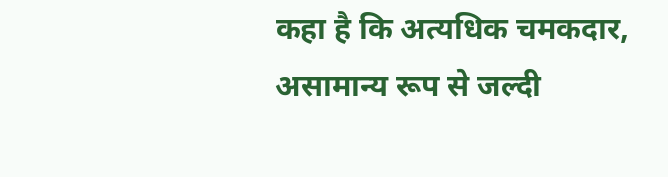कहा है कि अत्यधिक चमकदार, असामान्य रूप से जल्दी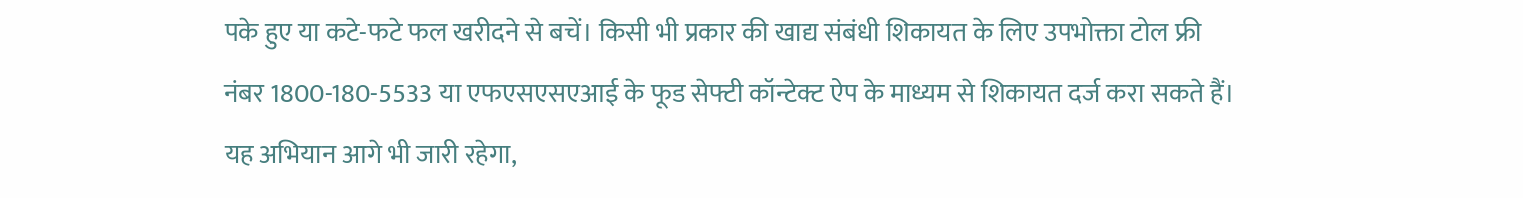पके हुए या कटे-फटे फल खरीदने से बचें। किसी भी प्रकार की खाद्य संबंधी शिकायत के लिए उपभोक्ता टोल फ्री नंबर 1800-180-5533 या एफएसएसएआई के फूड सेफ्टी कॉन्टेक्ट ऐप के माध्यम से शिकायत दर्ज करा सकते हैं। यह अभियान आगे भी जारी रहेगा,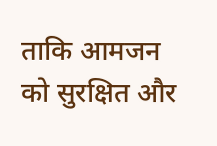ताकि आमजन को सुरक्षित और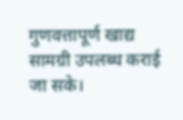गुणवत्तापूर्ण खाद्य सामग्री उपलब्ध कराई जा सके।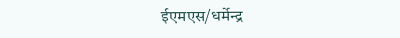ईएमएस/धर्मेन्द्र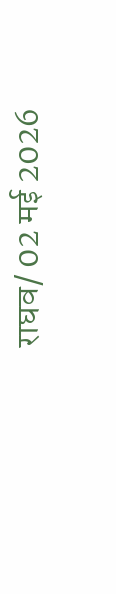राघव/ 02 मई 2026